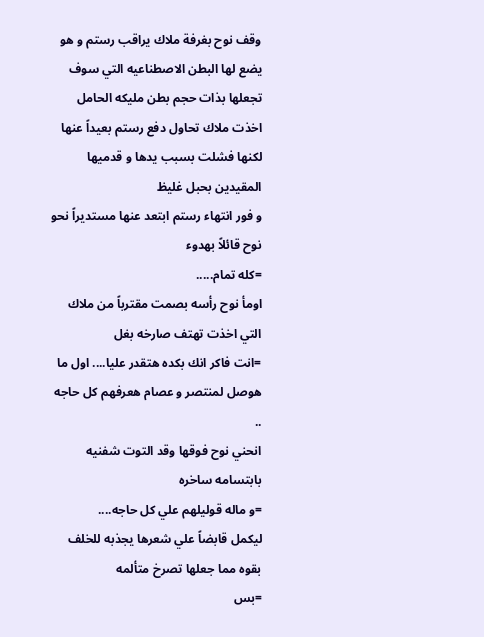وقف نوح بغرفة ملاك يراقب رستم و هو يضع لها البطن الاصطناعيه التي سوف تجعلها بذات حجم بطن مليكه الحامل اخذت ملاك تحاول دفع رستم بعيداً عنها لكنها فشلت بسبب يدها و قدميها المقيدين بحبل غليظ
و فور انتهاء رستم ابتعد عنها مستديراً نحو نوح قائلاً بهدوء
=كله تمام.....
اومأ نوح رأسه بصمت مقترباً من ملاك التي اخذت تهتف صارخه بغل
=انت فاكر انك بكده هتقدر عليا.... اول ما هوصل لمنتصر و عصام هعرفهم كل حاجه ..
انحني نوح فوقها وقد التوت شفنيه بابتسامه ساخره
=و ماله قوليلهم علي كل حاجه....
ليكمل قابضاً علي شعرها يجذبه للخلف بقوه مما جعلها تصرخ متألمه
=بس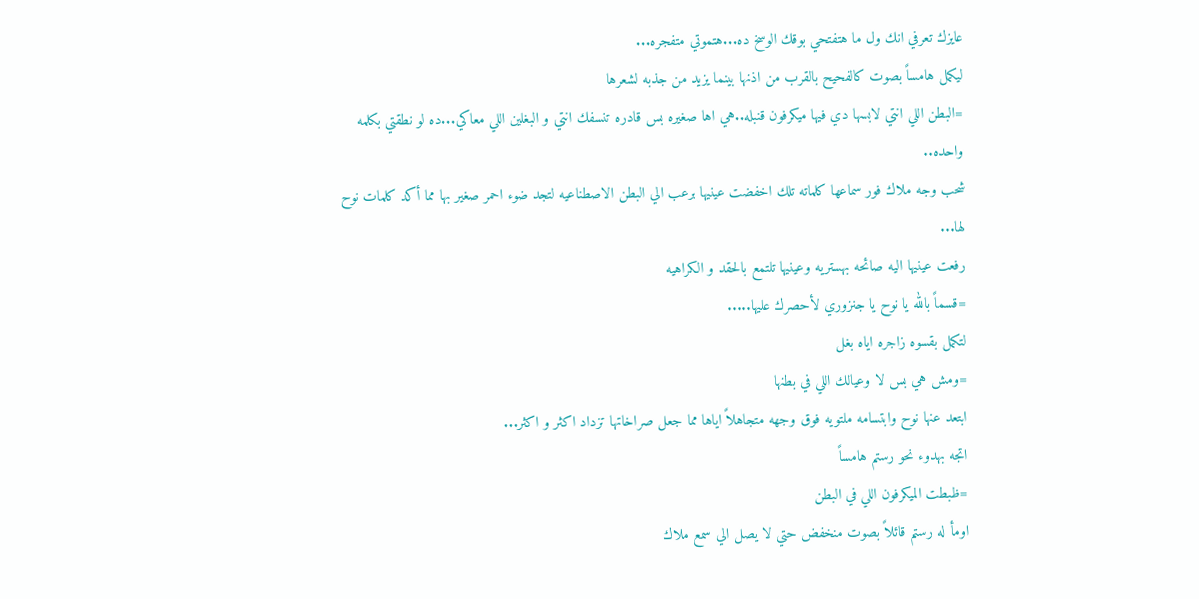عايزك تعرفي انك ول ما هتفتحي بوقك الوسخ ده...هتموتي متفجره...
ليكمل هامساً بصوت كالفحيح بالقرب من اذنها بينما يزيد من جذبه لشعرها
=البطن اللي انتي لابسها دي فيها ميكرفون قنبله..هي اها صغيره بس قادره تنسفك انتي و البغلين اللي معاكي...ده لو نطقتي بكلمه واحده..
شحب وجه ملاك فور سماعها كلماته تلك اخفضت عينيها برعب الي البطن الاصطناعيه لتجد ضوء احمر صغير بها مما أكد كلمات نوح لها...
رفعت عينيها اليه صائحه بهستريه وعينيها تلتمع بالحقد و الكراهيه
=قسماً بالله يا نوح يا جنزوري لأحصرك عليها.....
لتكمل بقسوه زاجره اياه بغل
=ومش هي بس لا وعيالك اللي في بطنها
ابتعد عنها نوح وابتسامه ملتويه فوق وجهه متجاهلاً اياها مما جعل صراخاتها تزداد اكثر و اكثر...
اتجه بهدوء نحو رستم هامساً
=ظبطت الميكرفون اللي في البطن
اومأ له رستم قائلاً بصوت منخفض حتي لا يصل الي سمع ملاك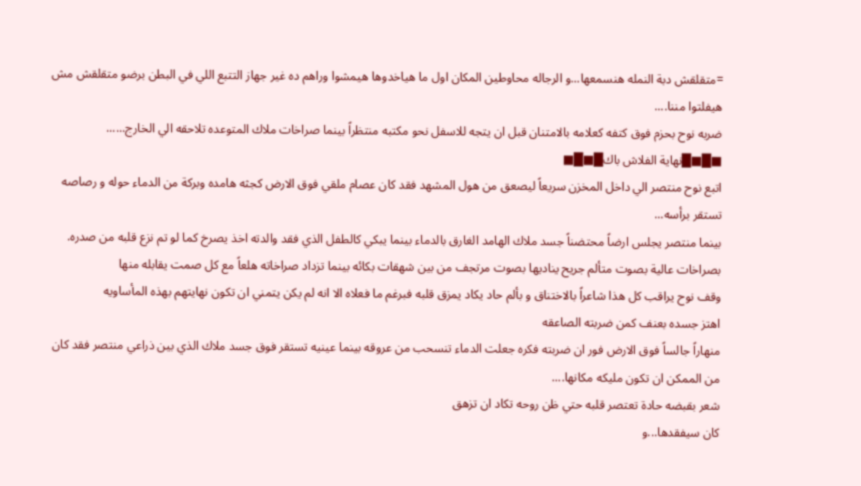=متقلقش دبة النمله هنسمعها...و الرجاله محاوطين المكان اول ما هياخدوها هيمشوا وراهم ده غير جهاز التتبع اللي في البطن برضو متقلقش مش هيفلتوا مننا....
ضربه نوح بحزم فوق كتفه كعلامه بالامتنان قبل ان يتجه للاسفل نحو مكتبه منتظراً بينما صراخات ملاك المتوعده تلاحقه الي الخارج......
■█■█نهاية الفلاش باك█■█■
اتبع نوح منتصر الي داخل المخزن سريعاً ليصعق من هول المشهد فقد كان عصام ملقي فوق الارض كجثه هامده وبركة من الدماء حوله و رصاصه تستقر برأسه...
بينما منتصر يجلس ارضاً محتضناً جسد ملاك الهامد الغارق بالدماء بينما يبكي كالطفل الذي فقد والدته اخذ يصرخ كما لو تم نزع قلبه من صدره. بصراخات عالية بصوت متألم جريح يناديها بصوت مرتجف من بين شهقات بكائه بينما تزداد صراخاته هلعاً مع كل صمت يقابله منها
وقف نوح يراقب كل هذا شاعراً بالاختناق و بألم حاد يكاد يمزق قلبه فبرغم ما فعلاه الا انه لم يكن يتمني ان تكون نهايتهم بهذه المأساويه
اهتز جسده بعنف كمن ضربته الصاعقه
منهاراً جالساً فوق الارض فور ان ضربته فكره جعلت الدماء تنسحب من عروقه بينما عينيه تستقر فوق جسد ملاك الذي بين ذراعي منتصر فقد كان من الممكن ان تكون مليكه مكانها....
شعر بقبضه حادة تعتصر قلبه حتي ظن روحه تكاد ان تزهق
كان سيفقدها...و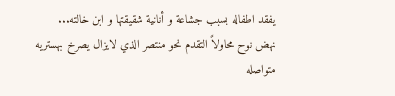يفقد اطفاله بسبب جشاعة و أنانية شقيقتها و ابن خالته...
نهض نوح محاولاً التقدم نحو منتصر الذي لايزال يصرخ بهستريه متواصله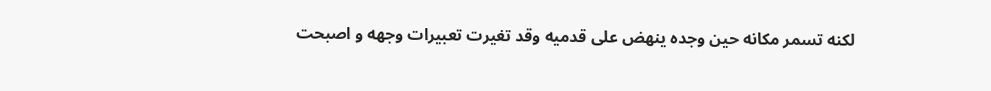لكنه تسمر مكانه حين وجده ينهض على قدميه وقد تغيرت تعبيرات وجهه و اصبحت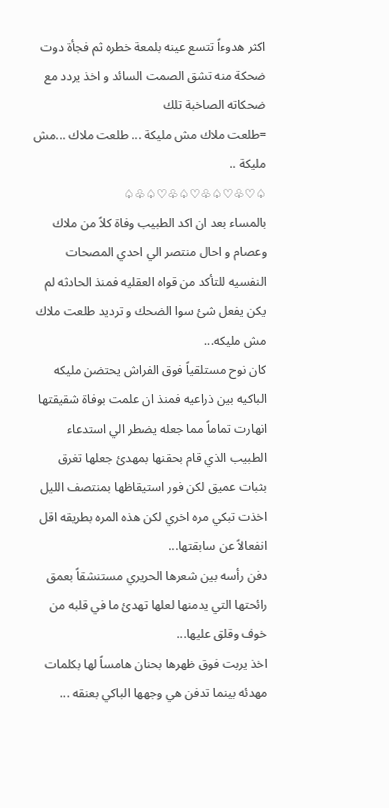اكثر هدوءاً تتسع عينه بلمعة خطره ثم فجأة دوت ضحكة منه تشق الصمت السائد و اخذ يردد مع ضحكاته الصاخبة تلك
=طلعت ملاك مش مليكة ... طلعت ملاك ...مش مليكة ..
♤♡♧♡♤♧♡♤♧♡♤♧♤
بالمساء بعد ان اكد الطبيب وفاة كلاً من ملاك وعصام و احال منتصر الي احدي المصحات النفسيه للتأكد من قواه العقليه فمنذ الحادثه لم يكن يفعل شئ سوا الضحك و ترديد طلعت ملاك مش مليكه...
كان نوح مستلقياً فوق الفراش يحتضن مليكه الباكيه بين ذراعيه فمنذ ان علمت بوفاة شقيقتها انهارت تماماً مما جعله يضطر الي استدعاء الطبيب الذي قام بحقنها بمهدئ جعلها تغرق بثبات عميق لكن فور استيقاظها بمنتصف الليل اخذت تبكي مره اخري لكن هذه المره بطريقه اقل انفعالاً عن سابقتها...
دفن رأسه بين شعرها الحريري مستنشقاً بعمق رائحتها التي يدمنها لعلها تهدئ ما في قلبه من خوف وقلق عليها...
اخذ يربت فوق ظهرها بحنان هامساً لها بكلمات مهدئه بينما تدفن هي وجهها الباكي بعنقه ...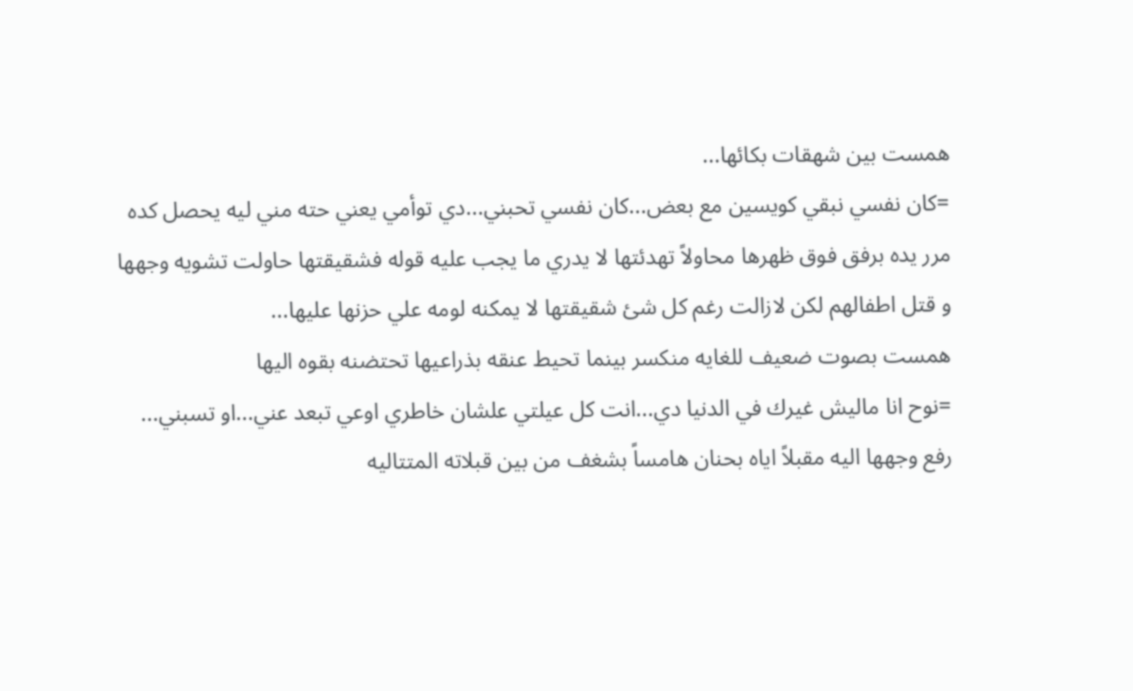همست بين شهقات بكائها...
=كان نفسي نبقي كويسين مع بعض...كان نفسي تحبني...دي توأمي يعني حته مني ليه يحصل كده
مرر يده برفق فوق ظهرها محاولاً تهدئتها لا يدري ما يجب عليه قوله فشقيقتها حاولت تشويه وجهها و قتل اطفالهم لكن لازالت رغم كل شئ شقيقتها لا يمكنه لومه علي حزنها عليها...
همست بصوت ضعيف للغايه منكسر بينما تحيط عنقه بذراعيها تحتضنه بقوه اليها
=نوح انا ماليش غيرك في الدنيا دي...انت كل عيلتي علشان خاطري اوعي تبعد عني...او تسبني...
رفع وجهها اليه مقبلاً اياه بحنان هامساً بشغف من بين قبلاته المتتاليه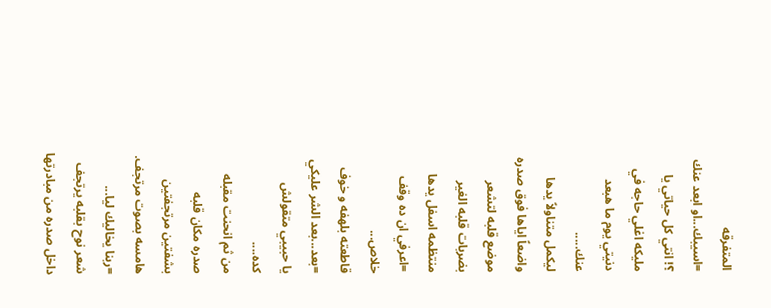المتفرقه
=اسيبك...او ابعد عنك ؟! انتي كل حياتي يا مليكه اغلي حاجه في دنيتي يوم ما هبعد عنك.....
ليكمل متناولاً يدها واضعاً اياها فوق صدره موضع قلبه لتشعر بضربات قلبه الغير منتظمه اسفل يدها
=اعرفي ان ده وقف خلاص...
قاطعته بلهفه و خوف
=بعد...بعد الشر عليكي يا حبيبي متقولش كده....
من ثم انحنت مقبله صدره مكان قلبه بشفتين مرتجفتين هامسه بصوت مرتجف.
=ربنا يخاليك ليا...
شعر نوح بقلبه يرتجف داخل صدره من مبادرتها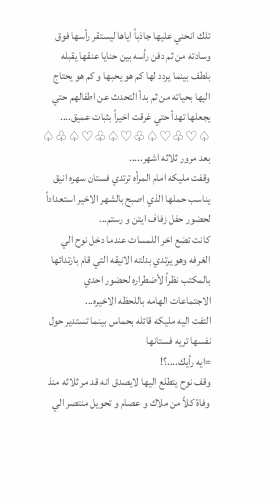تلك انحني عليها جاذباً اياها ليستقر رأسها فوق وسادته من ثم دفن رأسه بين حنايا عنقها يقبله بلطف بينما يردد لها كم هو يحبها و كم هو يحتاج اليها بحياته من ثم بدأ التحدث عن اطفالهم حتي يجعلها تهدأ حتي غرقت اخيراً بثبات عميق....
♤♡♧♡♤♧♡♤♧♡♤♧♤
بعد مرور ثلاثه اشهر.....
وقفت مليكه امام المرأه ترتدي فستان سهره انيق يناسب حملها الذي اصبح بالشهر الاخير استعداداً لحضور حفل زفاف ايتن و رستم...
كانت تضع اخر اللمسات عندما دخل نوح الي الغرفه وهو يرتدي بدلته الانيقه التي قام بارتدائها بالمكتب نظراً لأضطراره لحضور احدي الاجتماعات الهامه باللحظه الاخيره...
التفت اليه مليكه قائله بحماس بينما تستدير حول نفسها تريه فستانها
=ايه رأيك....؟!
وقف نوح يتطلع اليها لايصدق انه قد مر ثلاثه منذ وفاة كلاً من ملاك و عصام و تحويل منتصر الي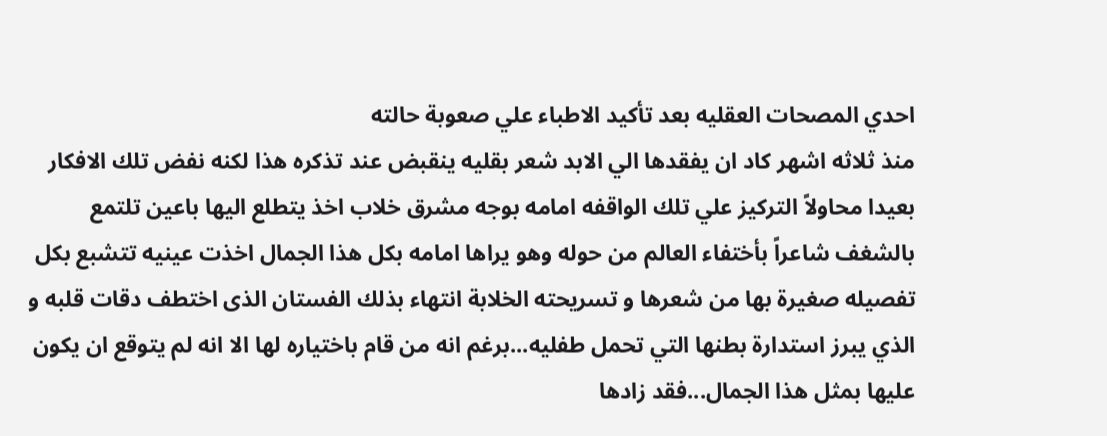احدي المصحات العقليه بعد تأكيد الاطباء علي صعوبة حالته
منذ ثلاثه اشهر كاد ان يفقدها الي الابد شعر بقليه ينقبض عند تذكره هذا لكنه نفض تلك الافكار بعيدا محاولاً التركيز علي تلك الواقفه امامه بوجه مشرق خلاب اخذ يتطلع اليها باعين تلتمع بالشغف شاعراً بأختفاء العالم من حوله وهو يراها امامه بكل هذا الجمال اخذت عينيه تتشبع بكل تفصيله صغيرة بها من شعرها و تسريحته الخلابة انتهاء بذلك الفستان الذى اختطف دقات قلبه و الذي يبرز استدارة بطنها التي تحمل طفليه...برغم انه من قام باختياره لها الا انه لم يتوقع ان يكون عليها بمثل هذا الجمال...فقد زادها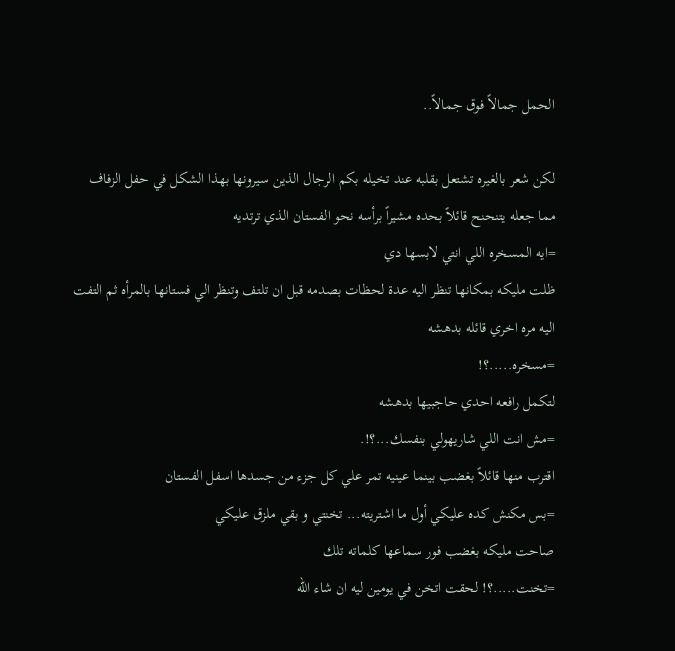الحمل جمالاً فوق جمالاً..

لكن شعر بالغيره تشتعل بقلبه عند تخيله بكم الرجال الذين سيرونها بهذا الشكل في حفل الزفاف
مما جعله يتنحنح قائلاً بحده مشيراً برأسه نحو الفستان الذي ترتديه
=ايه المسخره اللي انتي لابسها دي
ظلت مليكه بمكانها تنظر اليه عدة لحظات بصدمه قبل ان تلتف وتنظر الي فستانها بالمرأه ثم التفت اليه مره اخري قائله بدهشه
=مسخره.....؟!
لتكمل رافعه احدي حاجبيها بدهشه
=مش انت اللي شاريهولي بنفسك...؟!.
اقترب منها قائلاً بغضب بينما عينيه تمر علي كل جزء من جسدها اسفل الفستان
=بس مكنش كده عليكي أول ما اشتريته... تخنتي و بقي ملزق عليكي
صاحت مليكه بغضب فور سماعها كلماته تلك
=تخنت.....؟! لحقت اتخن في يومين ليه ان شاء الله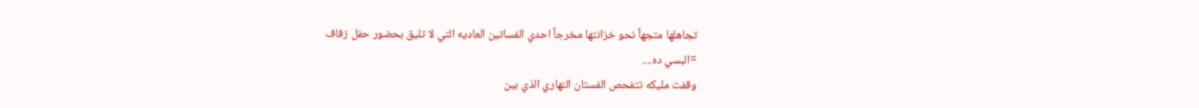تجاهلها متجهاً نحو خزانتها مخرجاً احدي الفساتين العاديه التي لا تليق بحضور حفل زفاف
=البسي ده....
وقفت مليكه تتفحص الفستان النهاري الذي بين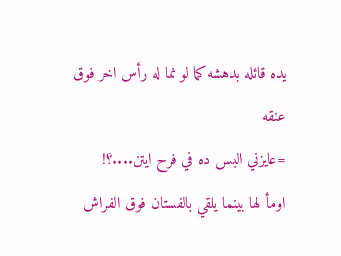يده قائله بدهشه كما لو نما له رأس اخر فوق عنقه
=عايزني البس ده في فرح ايتن....؟!
اومأ لها بينما يلقي بالفستان فوق الفراش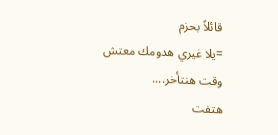قائلاً بحزم
=يلا غيري هدومك معتش وقت هنتأخر....
هتفت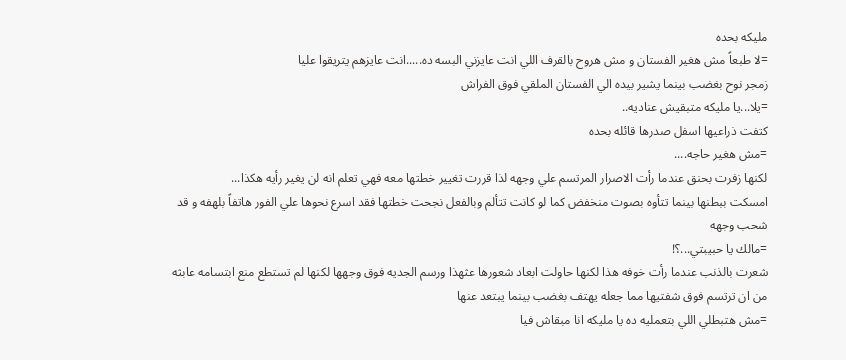مليكه بحده
=لا طبعاً مش هغير الفستان و مش هروح بالقرف اللي انت عايزني البسه ده.....انت عايزهم يتريقوا عليا
زمجر نوح بغضب بينما يشير بيده الي الفستان الملقي فوق الفراش
=يلا...يا مليكه متبقيش عناديه..
كتفت ذراعيها اسفل صدرها قائله بحده
=مش هغير حاجه....
لكنها زفرت بحنق عندما رأت الاصرار المرتسم علي وجهه لذا قررت تغيير خطتها معه فهي تعلم انه لن يغير رأيه هكذا...
امسكت ببطنها بينما تتأوه بصوت منخفض كما لو كانت تتألم وبالفعل نجحت خطتها فقد اسرع نحوها علي الفور هاتفاً بلهفه و قد شحب وجهه
=مالك يا حبيبتي...؟!
شعرت بالذنب عندما رأت خوفه هذا لكنها حاولت ابعاد شعورها عثهذا ورسم الجديه فوق وجهها لكنها لم تستطع منع ابتسامه عابثه من ان ترتسم فوق شفتيها مما جعله يهتف بغضب بينما يبتعد عنها
=مش هتبطلي اللي بتعمليه ده يا مليكه انا مبقاش فيا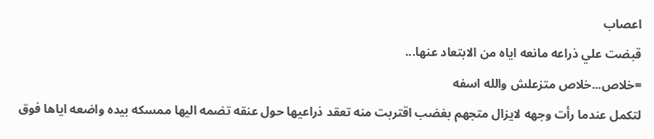اعصاب
قبضت علي ذراعه مانعه اياه من الابتعاد عنها...
=خلاص...خلاص متزعلش والله اسفه
لتكمل عندما رأت وجهه لايزال متجهم بغضب اقتربت منه تعقد ذراعيها حول عنقه تضمه اليها ممسكه بيده واضعه اياها فوق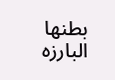بطنها البارزه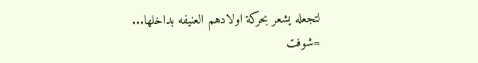لتجعله يشعر بحركة اولادهم العنيفه بداخلها...
=شوفت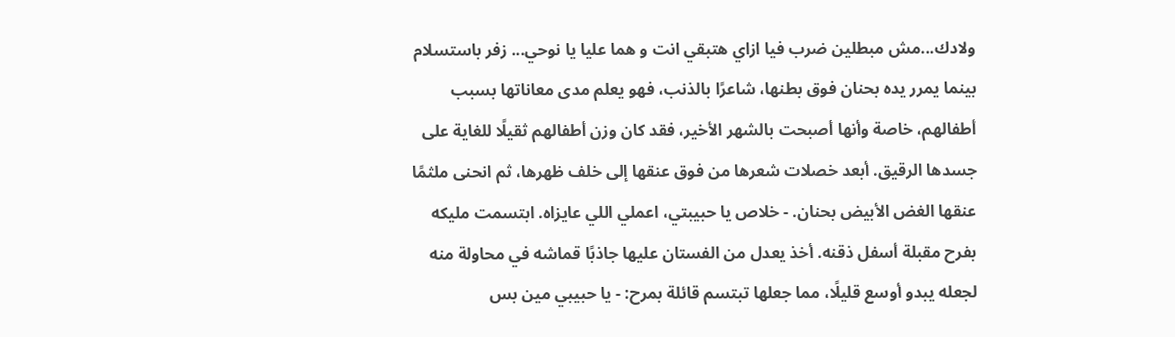ولادك...مش مبطلين ضرب فيا ازاي هتبقي انت و هما عليا يا نوحي... زفر باستسلام بينما يمرر يده بحنان فوق بطنها، شاعرًا بالذنب، فهو يعلم مدى معاناتها بسبب أطفالهم، خاصة وأنها أصبحت بالشهر الأخير، فقد كان وزن أطفالهم ثقيلًا للغاية على جسدها الرقيق. أبعد خصلات شعرها من فوق عنقها إلى خلف ظهرها، ثم انحنى ملثمًا عنقها الغض الأبيض بحنان. - خلاص يا حبيبتي، اعملي اللي عايزاه. ابتسمت مليكه بفرح مقبلة أسفل ذقنه. أخذ يعدل من الفستان عليها جاذبًا قماشه في محاولة منه لجعله يبدو أوسع قليلًا، مما جعلها تبتسم قائلة بمرح: - يا حبيبي مين بس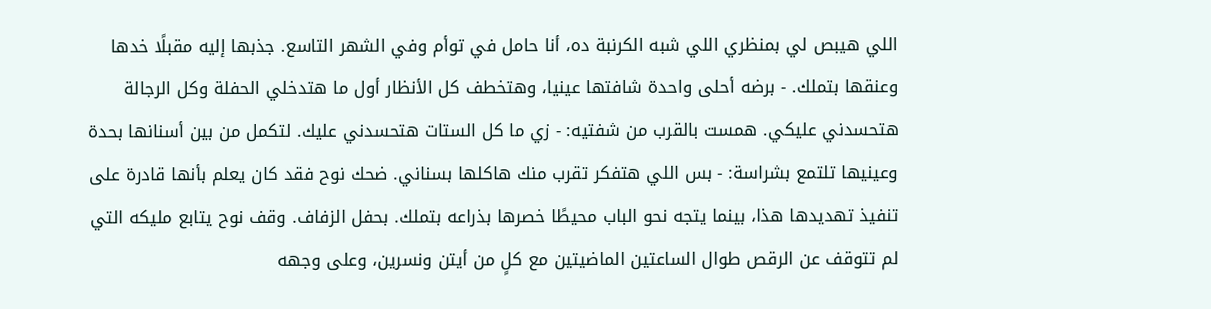اللي هيبص لي بمنظري اللي شبه الكرنبة ده، أنا حامل في توأم وفي الشهر التاسع. جذبها إليه مقبلًا خدها وعنقها بتملك. - برضه أحلى واحدة شافتها عينيا، وهتخطف كل الأنظار أول ما هتدخلي الحفلة وكل الرجالة هتحسدني عليكي. همست بالقرب من شفتيه: - زي ما كل الستات هتحسدني عليك. لتكمل من بين أسنانها بحدة وعينيها تلتمع بشراسة: - بس اللي هتفكر تقرب منك هاكلها بسناني. ضحك نوح فقد كان يعلم بأنها قادرة على تنفيذ تهديدها هذا، بينما يتجه نحو الباب محيطًا خصرها بذراعه بتملك. بحفل الزفاف. وقف نوح يتابع مليكه التي لم تتوقف عن الرقص طوال الساعتين الماضيتين مع كلٍ من أيتن ونسرين، وعلى وجهه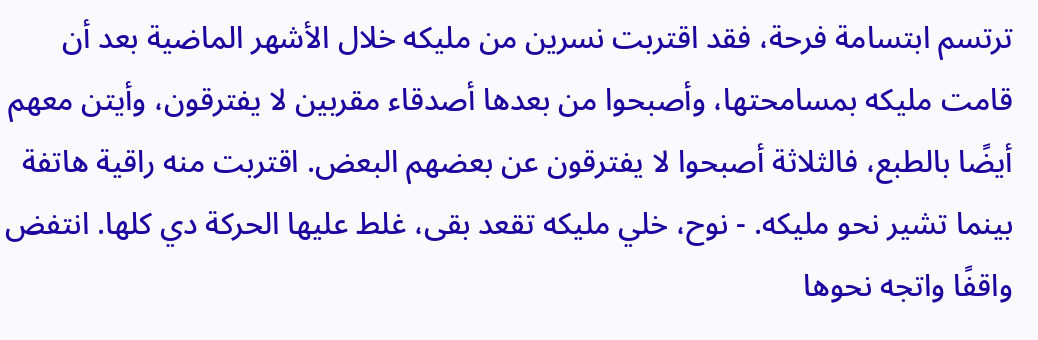ترتسم ابتسامة فرحة، فقد اقتربت نسرين من مليكه خلال الأشهر الماضية بعد أن قامت مليكه بمسامحتها، وأصبحوا من بعدها أصدقاء مقربين لا يفترقون، وأيتن معهم أيضًا بالطبع، فالثلاثة أصبحوا لا يفترقون عن بعضهم البعض. اقتربت منه راقية هاتفة بينما تشير نحو مليكه. - نوح، خلي مليكه تقعد بقى، غلط عليها الحركة دي كلها. انتفض واقفًا واتجه نحوها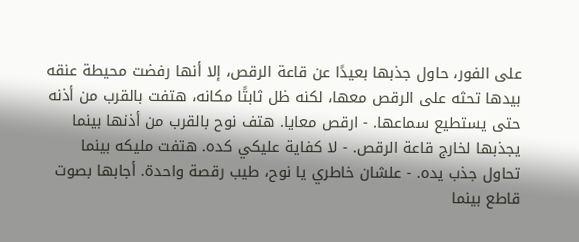على الفور، حاول جذبها بعيدًا عن قاعة الرقص، إلا أنها رفضت محيطة عنقه بيدها تحثه على الرقص معها، لكنه ظل ثابتًا مكانه، هتفت بالقرب من أذنه حتى يستطيع سماعها. - ارقص معايا. هتف نوح بالقرب من أذنها بينما يجذبها لخارج قاعة الرقص. - لا كفاية عليكي كده. هتفت مليكه بينما تحاول جذب يده. - علشان خاطري يا نوح، طيب رقصة واحدة. أجابها بصوت قاطع بينما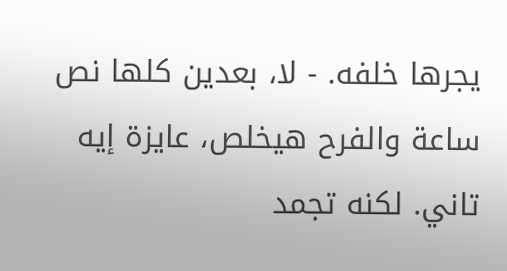يجرها خلفه. - لا، بعدين كلها نص ساعة والفرح هيخلص، عايزة إيه تاني. لكنه تجمد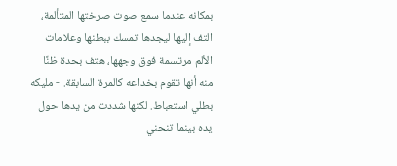بمكانه عندما سمع صوت صرختها المتألمة، التف إليها ليجدها تمسك ببطنها وعلامات الألم مرتسمة فوق وجهها، هتف بحدة ظنًا منه أنها تقوم بخداعه كالمرة السابقة. - مليكه بطلي استعباط. لكنها شددت من يدها حول يده بينما تنحني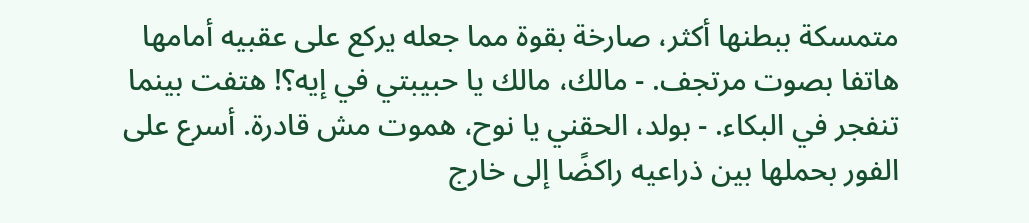متمسكة ببطنها أكثر، صارخة بقوة مما جعله يركع على عقبيه أمامها هاتفا بصوت مرتجف. - مالك، مالك يا حبيبتي في إيه؟! هتفت بينما تنفجر في البكاء. - بولد، الحقني يا نوح، هموت مش قادرة. أسرع على الفور بحملها بين ذراعيه راكضًا إلى خارج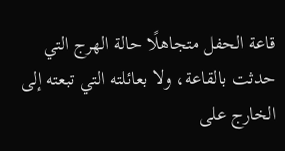قاعة الحفل متجاهلًا حالة الهرج التي حدثت بالقاعة، ولا بعائلته التي تبعته إلى الخارج على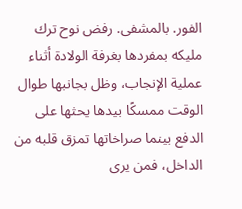الفور. بالمشفى. رفض نوح ترك مليكه بمفردها بغرفة الولادة أثناء عملية الإنجاب، وظل بجانبها طوال الوقت ممسكًا بيدها يحثها على الدفع بينما صراخاتها تمزق قلبه من الداخل، فمن يرى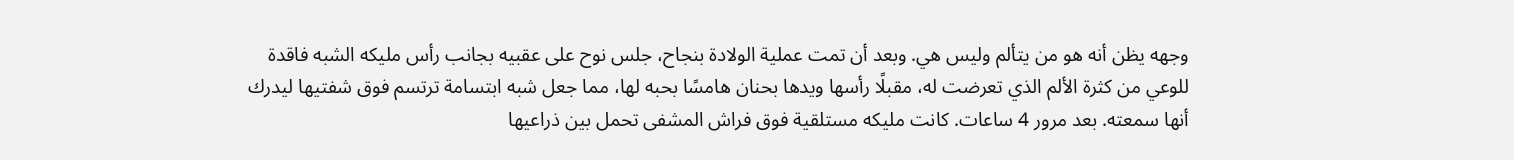وجهه يظن أنه هو من يتألم وليس هي. وبعد أن تمت عملية الولادة بنجاح، جلس نوح على عقبيه بجانب رأس مليكه الشبه فاقدة للوعي من كثرة الألم الذي تعرضت له، مقبلًا رأسها ويدها بحنان هامسًا بحبه لها، مما جعل شبه ابتسامة ترتسم فوق شفتيها ليدرك أنها سمعته. بعد مرور 4 ساعات. كانت مليكه مستلقية فوق فراش المشفى تحمل بين ذراعيها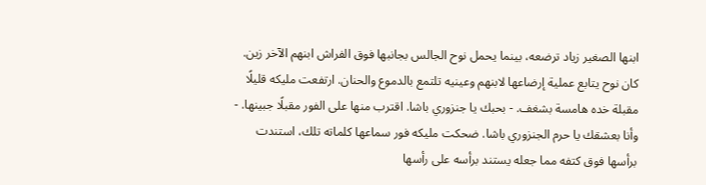ابنها الصغير زياد ترضعه، بينما يحمل نوح الجالس بجانبها فوق الفراش ابنهم الآخر زين. كان نوح يتابع عملية إرضاعها لابنهم وعينيه تلتمع بالدموع والحنان. ارتفعت مليكه قليلًا مقبلة خده هامسة بشغف. - بحبك يا جنزوري باشا. اقترب منها على الفور مقبلًا جبينها. - وأنا بعشقك يا حرم الجنزوري باشا. ضحكت مليكه فور سماعها كلماته تلك، استندت برأسها فوق كتفه مما جعله يستند برأسه على رأسها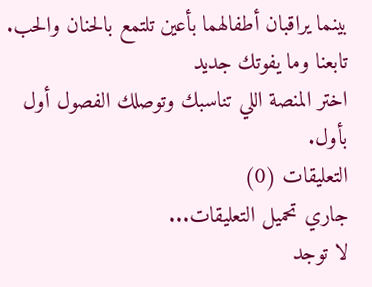بينما يراقبان أطفالهما بأعين تلتمع بالحنان والحب.
تابعنا وما يفوتك جديد
اختر المنصة اللي تناسبك وتوصلك الفصول أول بأول.
التعليقات (0)
جاري تحميل التعليقات...
لا توجد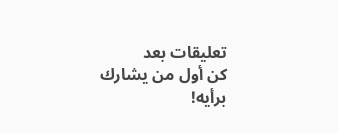تعليقات بعد
كن أول من يشارك برأيه!